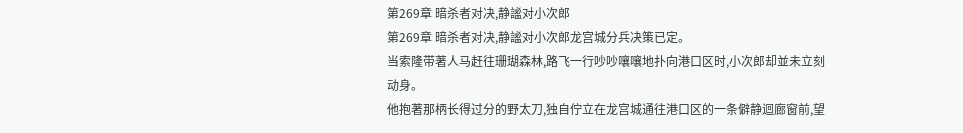第269章 暗杀者对决,静謐对小次郎
第269章 暗杀者对决,静謐对小次郎龙宫城分兵决策已定。
当索隆带著人马赶往珊瑚森林,路飞一行吵吵嚷嚷地扑向港口区时,小次郎却並未立刻动身。
他抱著那柄长得过分的野太刀,独自佇立在龙宫城通往港口区的一条僻静迴廊窗前,望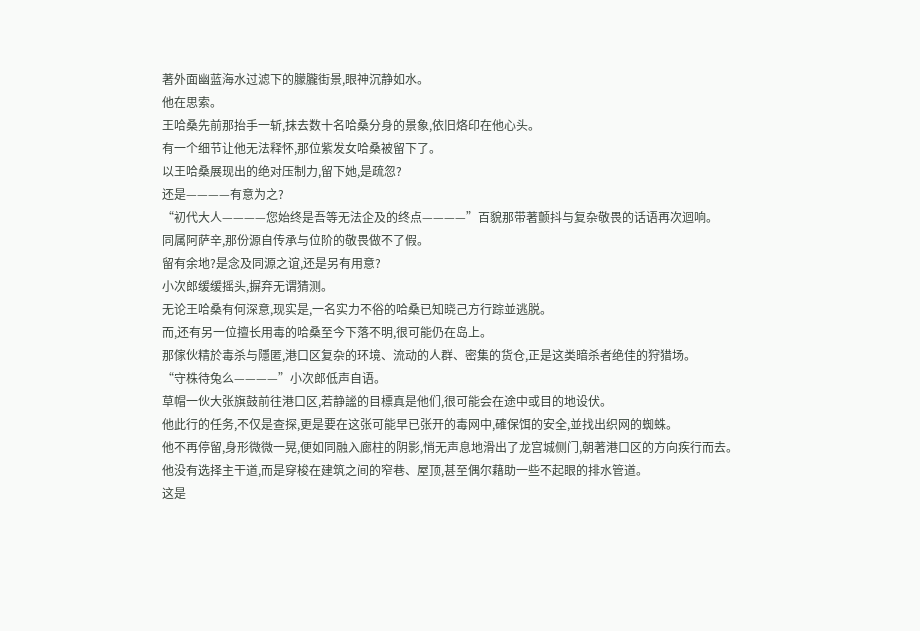著外面幽蓝海水过滤下的朦朧街景,眼神沉静如水。
他在思索。
王哈桑先前那抬手一斩,抹去数十名哈桑分身的景象,依旧烙印在他心头。
有一个细节让他无法释怀,那位紫发女哈桑被留下了。
以王哈桑展现出的绝对压制力,留下她,是疏忽?
还是————有意为之?
“初代大人————您始终是吾等无法企及的终点————”百貌那带著颤抖与复杂敬畏的话语再次迴响。
同属阿萨辛,那份源自传承与位阶的敬畏做不了假。
留有余地?是念及同源之谊,还是另有用意?
小次郎缓缓摇头,摒弃无谓猜测。
无论王哈桑有何深意,现实是,一名实力不俗的哈桑已知晓己方行踪並逃脱。
而,还有另一位擅长用毒的哈桑至今下落不明,很可能仍在岛上。
那傢伙精於毒杀与隱匿,港口区复杂的环境、流动的人群、密集的货仓,正是这类暗杀者绝佳的狩猎场。
“守株待兔么————”小次郎低声自语。
草帽一伙大张旗鼓前往港口区,若静謐的目標真是他们,很可能会在途中或目的地设伏。
他此行的任务,不仅是查探,更是要在这张可能早已张开的毒网中,確保饵的安全,並找出织网的蜘蛛。
他不再停留,身形微微一晃,便如同融入廊柱的阴影,悄无声息地滑出了龙宫城侧门,朝著港口区的方向疾行而去。
他没有选择主干道,而是穿梭在建筑之间的窄巷、屋顶,甚至偶尔藉助一些不起眼的排水管道。
这是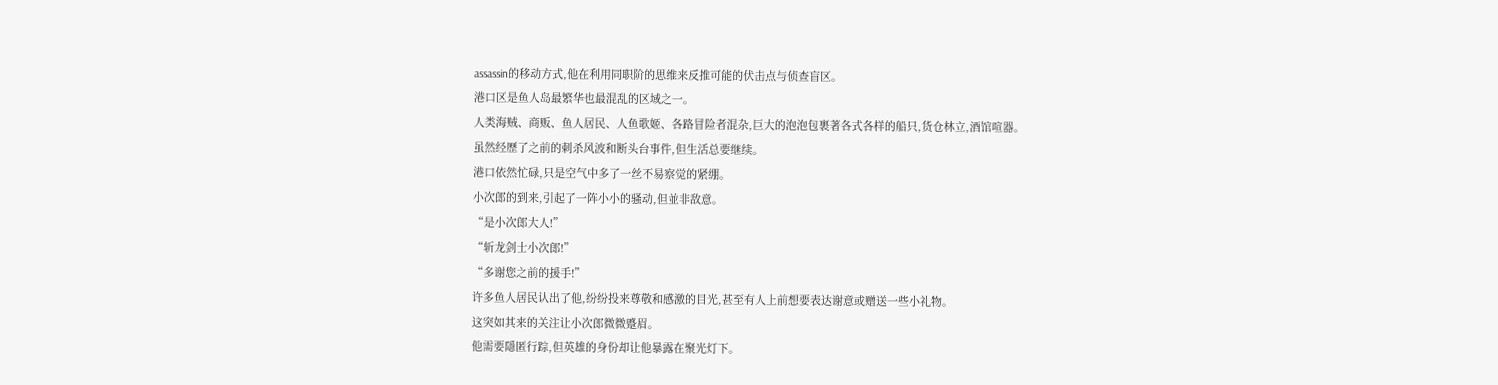assassin的移动方式,他在利用同职阶的思维来反推可能的伏击点与侦查盲区。
港口区是鱼人岛最繁华也最混乱的区域之一。
人类海贼、商贩、鱼人居民、人鱼歌姬、各路冒险者混杂,巨大的泡泡包裹著各式各样的船只,货仓林立,酒馆喧器。
虽然经歷了之前的刺杀风波和断头台事件,但生活总要继续。
港口依然忙碌,只是空气中多了一丝不易察觉的紧绷。
小次郎的到来,引起了一阵小小的骚动,但並非敌意。
“是小次郎大人!”
“斩龙剑士小次郎!”
“多谢您之前的援手!”
许多鱼人居民认出了他,纷纷投来尊敬和感激的目光,甚至有人上前想要表达谢意或赠送一些小礼物。
这突如其来的关注让小次郎微微蹙眉。
他需要隱匿行踪,但英雄的身份却让他暴露在聚光灯下。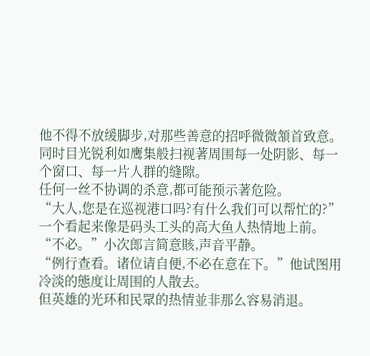他不得不放缓脚步,对那些善意的招呼微微頷首致意。
同时目光锐利如鹰集般扫视著周围每一处阴影、每一个窗口、每一片人群的缝隙。
任何一丝不协调的杀意,都可能预示著危险。
“大人,您是在巡视港口吗?有什么我们可以帮忙的?”一个看起来像是码头工头的高大鱼人热情地上前。
“不必。”小次郎言简意賅,声音平静。
“例行查看。诸位请自便,不必在意在下。”他试图用冷淡的態度让周围的人散去。
但英雄的光环和民眾的热情並非那么容易消退。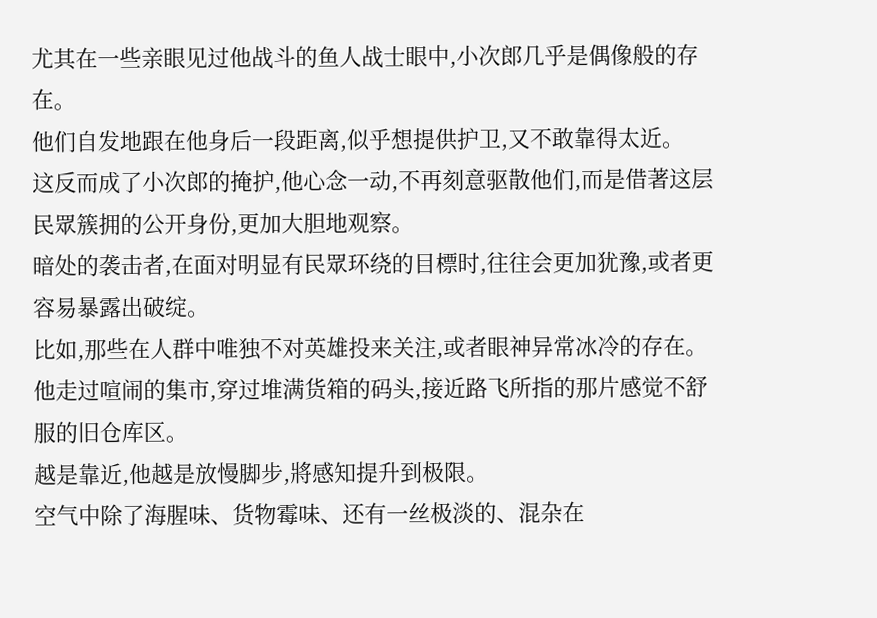尤其在一些亲眼见过他战斗的鱼人战士眼中,小次郎几乎是偶像般的存在。
他们自发地跟在他身后一段距离,似乎想提供护卫,又不敢靠得太近。
这反而成了小次郎的掩护,他心念一动,不再刻意驱散他们,而是借著这层民眾簇拥的公开身份,更加大胆地观察。
暗处的袭击者,在面对明显有民眾环绕的目標时,往往会更加犹豫,或者更容易暴露出破绽。
比如,那些在人群中唯独不对英雄投来关注,或者眼神异常冰冷的存在。
他走过喧闹的集市,穿过堆满货箱的码头,接近路飞所指的那片感觉不舒服的旧仓库区。
越是靠近,他越是放慢脚步,將感知提升到极限。
空气中除了海腥味、货物霉味、还有一丝极淡的、混杂在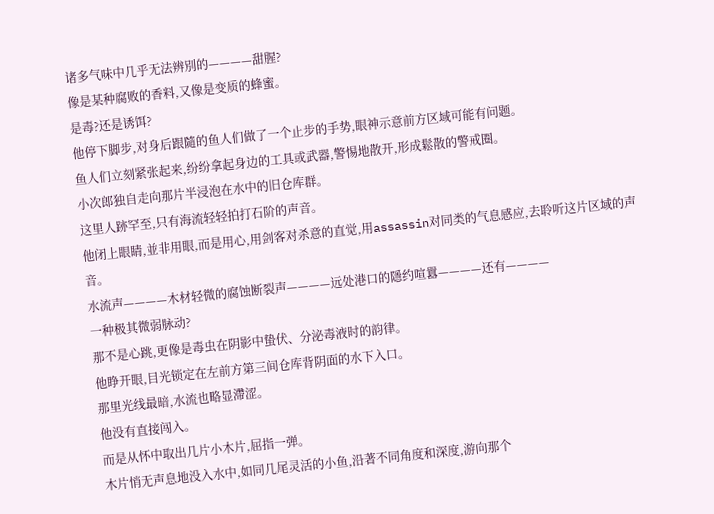诸多气味中几乎无法辨別的————甜腥?
像是某种腐败的香料,又像是变质的蜂蜜。
是毒?还是诱饵?
他停下脚步,对身后跟隨的鱼人们做了一个止步的手势,眼神示意前方区域可能有问题。
鱼人们立刻紧张起来,纷纷拿起身边的工具或武器,警惕地散开,形成鬆散的警戒圈。
小次郎独自走向那片半浸泡在水中的旧仓库群。
这里人跡罕至,只有海流轻轻拍打石阶的声音。
他闭上眼睛,並非用眼,而是用心,用剑客对杀意的直觉,用assassin对同类的气息感应,去聆听这片区域的声音。
水流声————木材轻微的腐蚀断裂声————远处港口的隱约喧囂————还有————
一种极其微弱脉动?
那不是心跳,更像是毒虫在阴影中蛰伏、分泌毒液时的韵律。
他睁开眼,目光锁定在左前方第三间仓库背阴面的水下入口。
那里光线最暗,水流也略显滯涩。
他没有直接闯入。
而是从怀中取出几片小木片,屈指一弹。
木片悄无声息地没入水中,如同几尾灵活的小鱼,沿著不同角度和深度,游向那个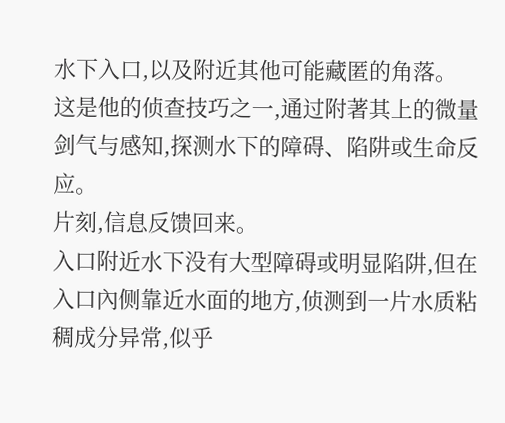水下入口,以及附近其他可能藏匿的角落。
这是他的侦查技巧之一,通过附著其上的微量剑气与感知,探测水下的障碍、陷阱或生命反应。
片刻,信息反馈回来。
入口附近水下没有大型障碍或明显陷阱,但在入口內侧靠近水面的地方,侦测到一片水质粘稠成分异常,似乎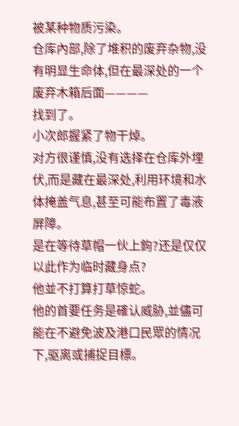被某种物质污染。
仓库內部,除了堆积的废弃杂物,没有明显生命体,但在最深处的一个废弃木箱后面————
找到了。
小次郎握紧了物干焯。
对方很谨慎,没有选择在仓库外埋伏,而是藏在最深处,利用环境和水体掩盖气息,甚至可能布置了毒液屏障。
是在等待草帽一伙上鉤?还是仅仅以此作为临时藏身点?
他並不打算打草惊蛇。
他的首要任务是確认威胁,並儘可能在不避免波及港口民眾的情况下,驱离或捕捉目標。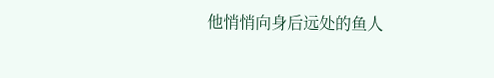他悄悄向身后远处的鱼人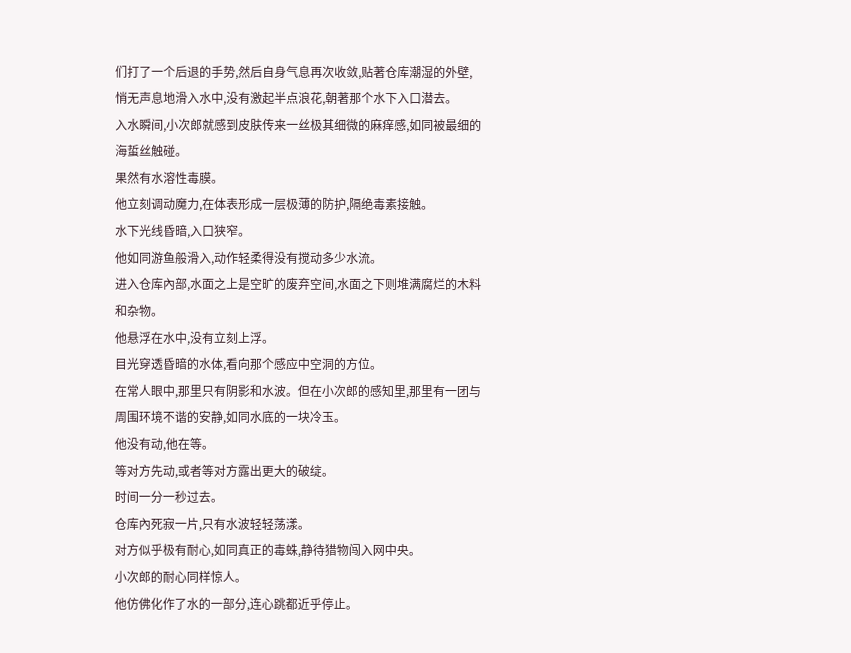们打了一个后退的手势,然后自身气息再次收敛,贴著仓库潮湿的外壁,悄无声息地滑入水中,没有激起半点浪花,朝著那个水下入口潜去。
入水瞬间,小次郎就感到皮肤传来一丝极其细微的麻痒感,如同被最细的海蜇丝触碰。
果然有水溶性毒膜。
他立刻调动魔力,在体表形成一层极薄的防护,隔绝毒素接触。
水下光线昏暗,入口狭窄。
他如同游鱼般滑入,动作轻柔得没有搅动多少水流。
进入仓库內部,水面之上是空旷的废弃空间,水面之下则堆满腐烂的木料和杂物。
他悬浮在水中,没有立刻上浮。
目光穿透昏暗的水体,看向那个感应中空洞的方位。
在常人眼中,那里只有阴影和水波。但在小次郎的感知里,那里有一团与周围环境不谐的安静,如同水底的一块冷玉。
他没有动,他在等。
等对方先动,或者等对方露出更大的破绽。
时间一分一秒过去。
仓库內死寂一片,只有水波轻轻荡漾。
对方似乎极有耐心,如同真正的毒蛛,静待猎物闯入网中央。
小次郎的耐心同样惊人。
他仿佛化作了水的一部分,连心跳都近乎停止。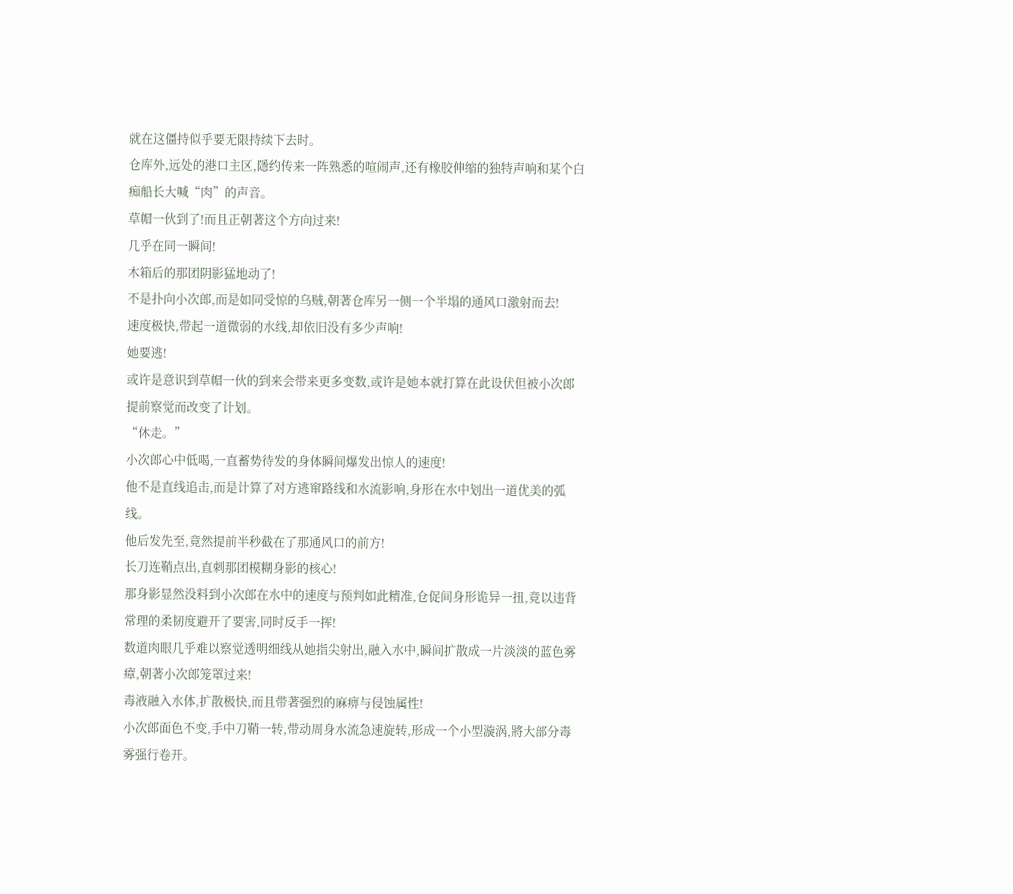就在这僵持似乎要无限持续下去时。
仓库外,远处的港口主区,隱约传来一阵熟悉的喧闹声,还有橡胶伸缩的独特声响和某个白痴船长大喊“肉”的声音。
草帽一伙到了!而且正朝著这个方向过来!
几乎在同一瞬间!
木箱后的那团阴影猛地动了!
不是扑向小次郎,而是如同受惊的乌贼,朝著仓库另一侧一个半塌的通风口激射而去!
速度极快,带起一道微弱的水线,却依旧没有多少声响!
她要逃!
或许是意识到草帽一伙的到来会带来更多变数,或许是她本就打算在此设伏但被小次郎提前察觉而改变了计划。
“休走。”
小次郎心中低喝,一直蓄势待发的身体瞬间爆发出惊人的速度!
他不是直线追击,而是计算了对方逃窜路线和水流影响,身形在水中划出一道优美的弧线。
他后发先至,竟然提前半秒截在了那通风口的前方!
长刀连鞘点出,直刺那团模糊身影的核心!
那身影显然没料到小次郎在水中的速度与预判如此精准,仓促间身形诡异一扭,竟以违背常理的柔韧度避开了要害,同时反手一挥!
数道肉眼几乎难以察觉透明细线从她指尖射出,融入水中,瞬间扩散成一片淡淡的蓝色雾瘴,朝著小次郎笼罩过来!
毒液融入水体,扩散极快,而且带著强烈的麻痹与侵蚀属性!
小次郎面色不变,手中刀鞘一转,带动周身水流急速旋转,形成一个小型漩涡,將大部分毒雾强行卷开。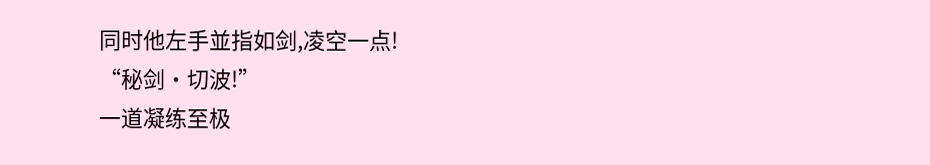同时他左手並指如剑,凌空一点!
“秘剑·切波!”
一道凝练至极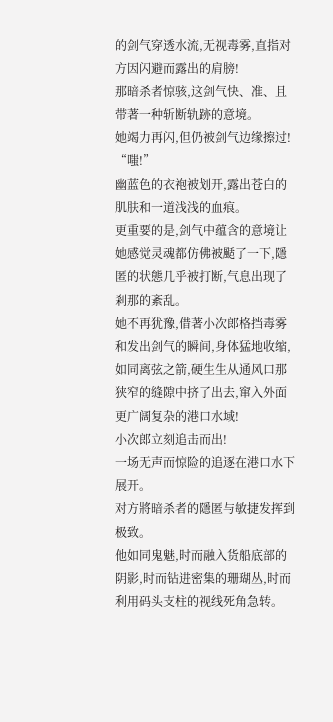的剑气穿透水流,无视毒雾,直指对方因闪避而露出的肩膀!
那暗杀者惊骇,这剑气快、准、且带著一种斩断轨跡的意境。
她竭力再闪,但仍被剑气边缘擦过!
“嗤!”
幽蓝色的衣袍被划开,露出苍白的肌肤和一道浅浅的血痕。
更重要的是,剑气中蕴含的意境让她感觉灵魂都仿佛被颳了一下,隱匿的状態几乎被打断,气息出现了剎那的紊乱。
她不再犹豫,借著小次郎格挡毒雾和发出剑气的瞬间,身体猛地收缩,如同离弦之箭,硬生生从通风口那狭窄的缝隙中挤了出去,窜入外面更广阔复杂的港口水域!
小次郎立刻追击而出!
一场无声而惊险的追逐在港口水下展开。
对方將暗杀者的隱匿与敏捷发挥到极致。
他如同鬼魅,时而融入货船底部的阴影,时而钻进密集的珊瑚丛,时而利用码头支柱的视线死角急转。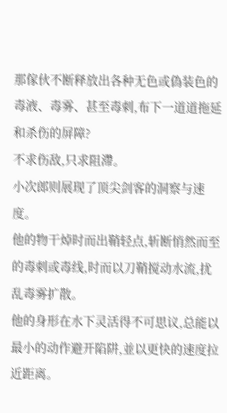那傢伙不断释放出各种无色或偽装色的毒液、毒雾、甚至毒刺,布下一道道拖延和杀伤的屏障?
不求伤敌,只求阻滯。
小次郎则展现了顶尖剑客的洞察与速度。
他的物干焯时而出鞘轻点,斩断悄然而至的毒刺或毒线,时而以刀鞘搅动水流,扰乱毒雾扩散。
他的身形在水下灵活得不可思议,总能以最小的动作避开陷阱,並以更快的速度拉近距离。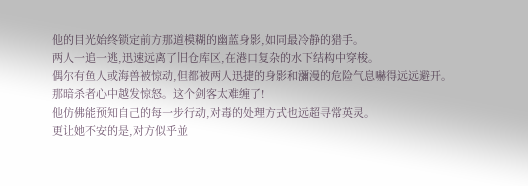他的目光始终锁定前方那道模糊的幽蓝身影,如同最冷静的猎手。
两人一追一逃,迅速远离了旧仓库区,在港口复杂的水下结构中穿梭。
偶尔有鱼人或海兽被惊动,但都被两人迅捷的身影和瀰漫的危险气息嚇得远远避开。
那暗杀者心中越发惊怒。这个剑客太难缠了!
他仿佛能预知自己的每一步行动,对毒的处理方式也远超寻常英灵。
更让她不安的是,对方似乎並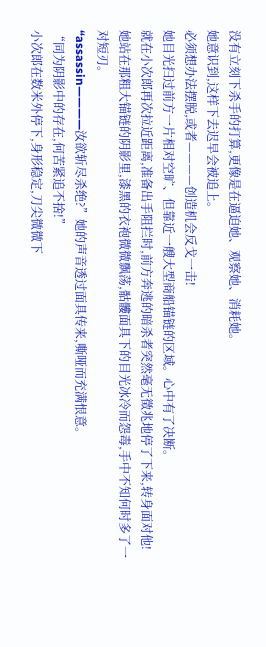没有立刻下杀手的打算,更像是在逼迫她、观察她、消耗她。
她意识到,这样下去迟早会被追上。
必须想办法摆脱,或者————创造机会反戈一击!
她目光扫过前方一片相对空旷、但靠近一艘大型商船锚链的区域。心中有了决断。
就在小次郎再次拉近距离,准备出手阻拦时,前方奔逃的暗杀者突然毫无徵兆地停了下来,转身面对他!
她站在那粗大锚链的阴影里,漆黑的衣袍微微飘荡,骷髏面具下的目光冰冷而怨毒,手中不知何时多了一对短刃。
“assassin————汝欲斩尽杀绝?”她的声音透过面具传来,嘶哑而充满恨意。
“同为阴影中的存在,何苦紧追不捨!”
小次郎在数米外停下,身形稳定,刀尖微微下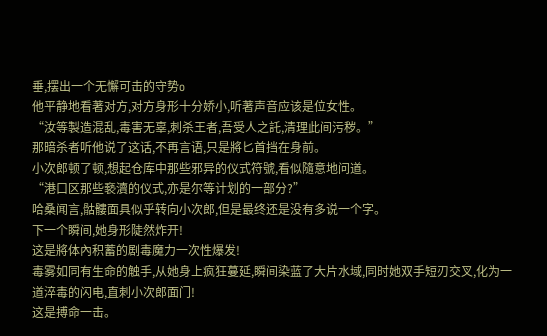垂,摆出一个无懈可击的守势o
他平静地看著对方,对方身形十分娇小,听著声音应该是位女性。
“汝等製造混乱,毒害无辜,刺杀王者,吾受人之託,清理此间污秽。”
那暗杀者听他说了这话,不再言语,只是將匕首挡在身前。
小次郎顿了顿,想起仓库中那些邪异的仪式符號,看似隨意地问道。
“港口区那些褻瀆的仪式,亦是尔等计划的一部分?”
哈桑闻言,骷髏面具似乎转向小次郎,但是最终还是没有多说一个字。
下一个瞬间,她身形陡然炸开!
这是將体內积蓄的剧毒魔力一次性爆发!
毒雾如同有生命的触手,从她身上疯狂蔓延,瞬间染蓝了大片水域,同时她双手短刃交叉,化为一道淬毒的闪电,直刺小次郎面门!
这是搏命一击。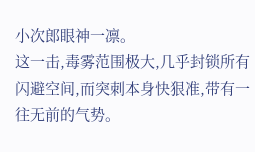小次郎眼神一凛。
这一击,毒雾范围极大,几乎封锁所有闪避空间,而突刺本身快狠准,带有一往无前的气势。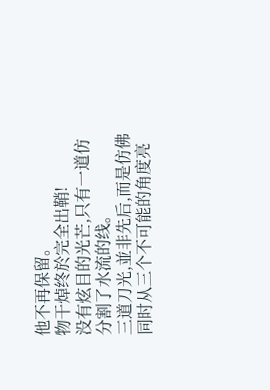他不再保留。
物干焯终於完全出鞘!
没有炫目的光芒,只有一道仿分割了水流的线。
三道刀光,並非先后,而是仿佛同时从三个不可能的角度亮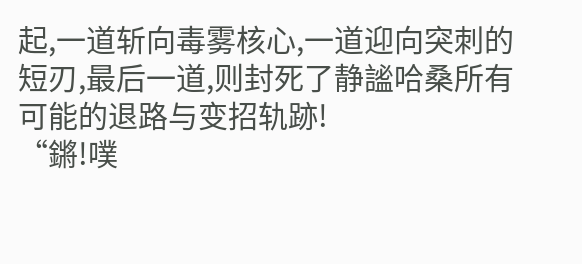起,一道斩向毒雾核心,一道迎向突刺的短刃,最后一道,则封死了静謐哈桑所有可能的退路与变招轨跡!
“鏘!噗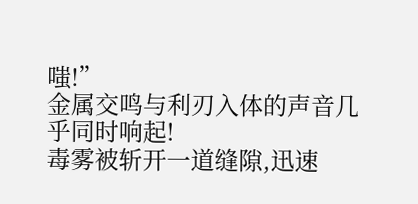嗤!”
金属交鸣与利刃入体的声音几乎同时响起!
毒雾被斩开一道缝隙,迅速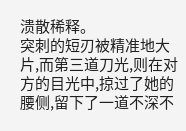溃散稀释。
突刺的短刃被精准地大片,而第三道刀光,则在对方的目光中,掠过了她的腰侧,留下了一道不深不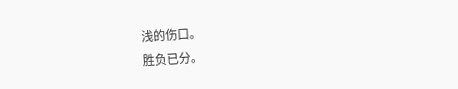浅的伤口。
胜负已分。